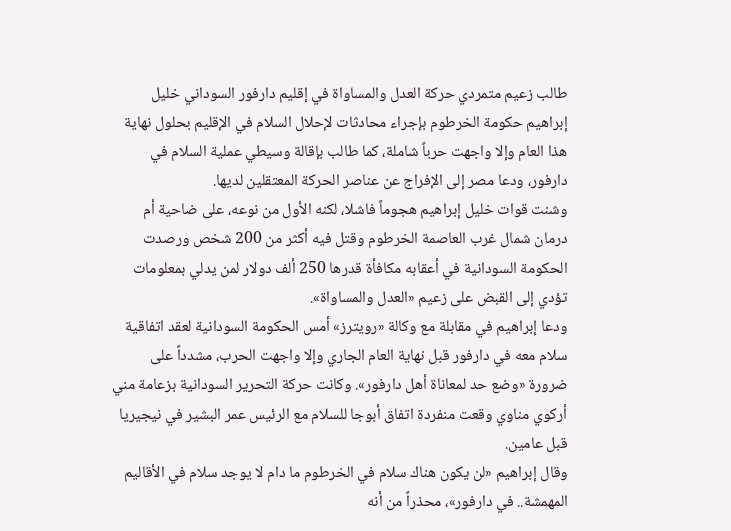طالب زعيم متمردي حركة العدل والمساواة في إقليم دارفور السوداني خليل إبراهيم حكومة الخرطوم بإجراء محادثات لإحلال السلام في الإقليم بحلول نهاية هذا العام وإلا واجهت حرباً شاملة، كما طالب بإقالة وسيطي عملية السلام في دارفور، ودعا مصر إلى الإفراج عن عناصر الحركة المعتقلين لديها.
وشنت قوات خليل إبراهيم هجوماً فاشلا، لكنه الأول من نوعه، على ضاحية أم درمان شمال غرب العاصمة الخرطوم وقتل فيه أكثر من 200 شخص ورصدت الحكومة السودانية في أعقابه مكافأة قدرها 250 ألف دولار لمن يدلي بمعلومات تؤدي إلى القبض على زعيم «العدل والمساواة».
ودعا إبراهيم في مقابلة مع وكالة «رويترز» أمس الحكومة السودانية لعقد اتفاقية سلام معه في دارفور قبل نهاية العام الجاري وإلا واجهت الحرب، مشدداً على ضرورة «وضع حد لمعاناة أهل دارفور». وكانت حركة التحرير السودانية بزعامة مني أركوي مناوي وقعت منفردة اتفاق أبوجا للسلام مع الرئيس عمر البشير في نيجيريا قبل عامين.
وقال إبراهيم «لن يكون هناك سلام في الخرطوم ما دام لا يوجد سلام في الأقاليم المهمشة.. في دارفور»، محذراً من أنه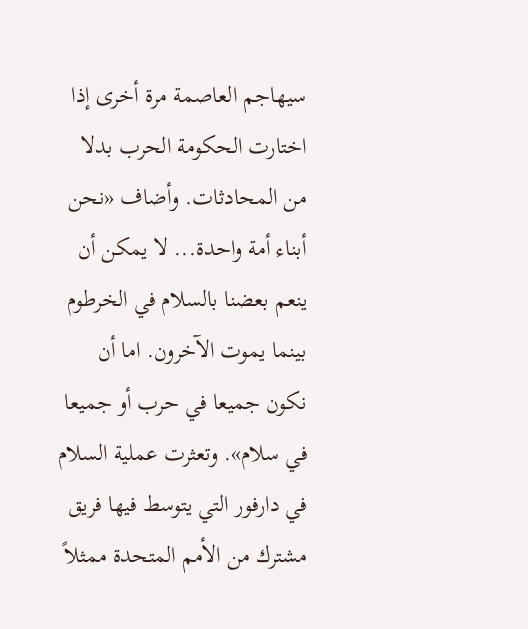سيهاجم العاصمة مرة أخرى إذا اختارت الحكومة الحرب بدلا من المحادثات. وأضاف «نحن أبناء أمة واحدة... لا يمكن أن ينعم بعضنا بالسلام في الخرطوم بينما يموت الآخرون. اما أن نكون جميعا في حرب أو جميعا في سلام». وتعثرت عملية السلام في دارفور التي يتوسط فيها فريق مشترك من الأمم المتحدة ممثلاً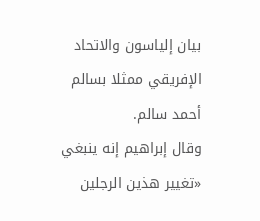بيان إلياسون والاتحاد الإفريقي ممثلا بسالم أحمد سالم.
وقال إبراهيم إنه ينبغي «تغيير هذين الرجلين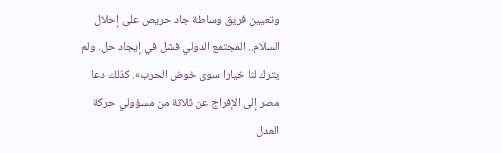وتعيين فريق وساطة جاد حريص على إحلال السلام.. المجتمع الدولي فشل في إيجاد حل. ولم يترك لنا خيارا سوى خوض الحرب». كذلك دعا مصر إلى الإفراج عن ثلاثة من مسؤولي حركة العدل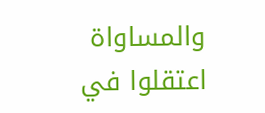والمساواة اعتقلوا في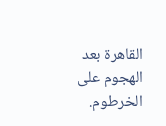القاهرة بعد الهجوم على الخرطوم.